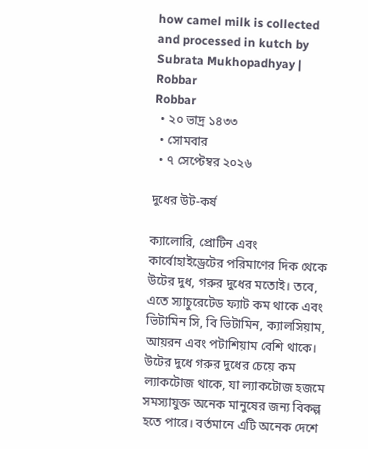how camel milk is collected and processed in kutch by Subrata Mukhopadhyay | Robbar
Robbar
  • ২০ ভাদ্র ১৪৩৩
  • সোমবার
  • ৭ সেপ্টেম্বর ২০২৬

দুধের উট-কর্ষ

ক্যালোরি, প্রোটিন এবং কার্বোহাইড্রেটের পরিমাণের দিক থেকে উটের দুধ, গরুর দুধের মতোই। তবে, এতে স্যাচুরেটেড ফ্যাট কম থাকে এবং ভিটামিন সি, বি ভিটামিন, ক্যালসিয়াম, আয়রন এবং পটাশিয়াম বেশি থাকে। উটের দুধে গরুর দুধের চেয়ে কম ল্যাকটোজ থাকে, যা ল্যাকটোজ হজমে সমস্যাযুক্ত অনেক মানুষের জন্য বিকল্প হতে পারে। বর্তমানে এটি অনেক দেশে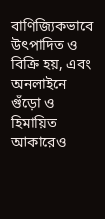বাণিজ্যিকভাবে উৎপাদিত ও বিক্রি হয়, এবং অনলাইনে গুঁড়ো ও হিমায়িত আকারেও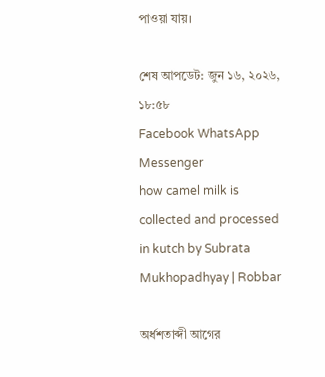পাওয়া যায়।

শেষ আপডেট: জুন ১৬, ২০২৬, ১৮:৫৮
Facebook WhatsApp Messenger
how camel milk is collected and processed in kutch by Subrata Mukhopadhyay | Robbar

অর্ধশতাব্দী আগের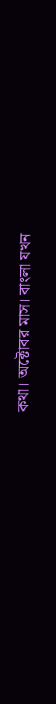কথা। অক্টোবর মাস। বাংলা যখন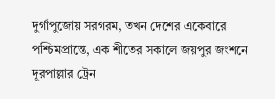দুর্গাপুজোয় সরগরম, তখন দেশের একেবারে পশ্চিমপ্রান্তে, এক শীতের সকালে জয়পুর জংশনে দূরপাল্লার ট্রেন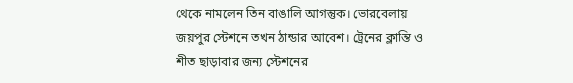থেকে নামলেন তিন বাঙালি আগন্তুক। ভোরবেলায় জয়পুর স্টেশনে তখন ঠান্ডার আবেশ। ট্রেনের ক্লান্তি ও শীত ছাড়াবার জন্য স্টেশনের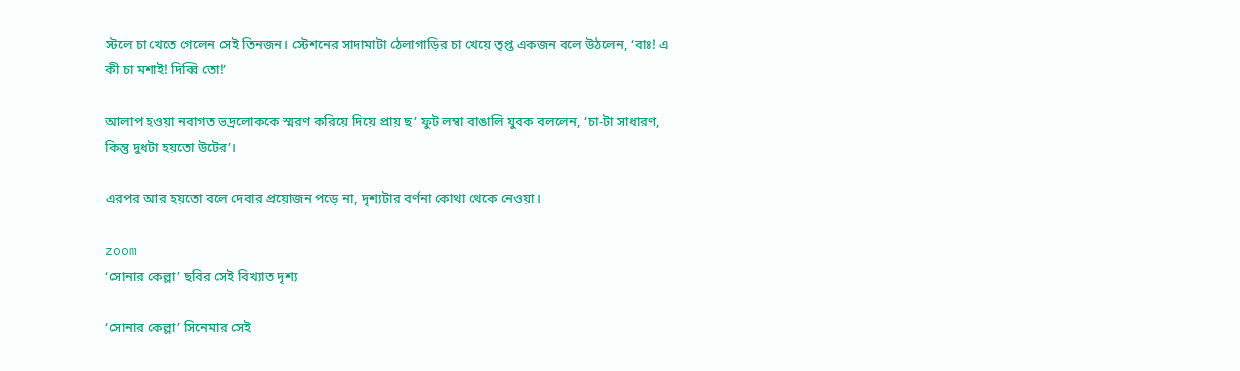স্টলে চা খেতে গেলেন সেই তিনজন। স্টেশনের সাদামাটা ঠেলাগাড়ির চা খেয়ে তৃপ্ত একজন বলে উঠলেন, ‘বাঃ! এ কী চা মশাই! দিব্বি তো!’

আলাপ হওয়া নবাগত ভদ্রলোককে স্মরণ করিয়ে দিয়ে প্রায় ছ’ ফুট লম্বা বাঙালি যুবক বললেন, ‘চা-টা সাধারণ, কিন্তু দুধটা হয়তো উটের’।

এরপর আর হয়তো বলে দেবার প্রয়োজন পড়ে না, দৃশ্যটার বর্ণনা কোথা থেকে নেওয়া।

zoom
‘সোনার কেল্লা’ ছবির সেই বিখ্যাত দৃশ্য

‘সোনার কেল্লা’ সিনেমার সেই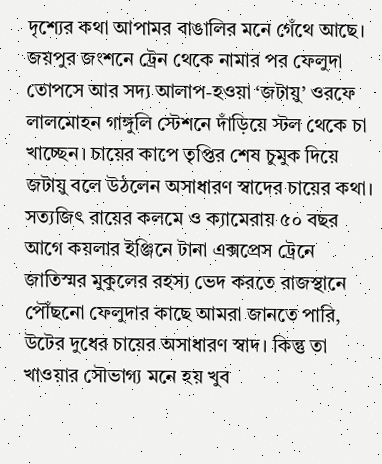দৃশ্যের কথা আপামর বাঙালির মনে গেঁথে আছে। জয়পুর জংশনে ট্রেন থেকে নামার পর ফেলুদা তোপসে আর সদ্য আলাপ-হওয়া ‘জটায়ু’ ওরফে লালমোহন গাঙ্গুলি স্টেশনে দাঁড়িয়ে স্টল থেকে চা খাচ্ছেন। চায়ের কাপে তৃপ্তির শেষ চুমুক দিয়ে জটায়ু বলে উঠলেন অসাধারণ স্বাদের চায়ের কথা। সত্যজিৎ রায়ের কলমে ও ক্যামেরায় ৫০ বছর আগে কয়লার ইঞ্জিনে টানা এক্সপ্রেস ট্রেনে জাতিস্মর মুকুলের রহস্য ভেদ করতে রাজস্থানে পৌঁছনো ফেলুদার কাছে আমরা জানতে পারি, উটের দুধের চায়ের অসাধারণ স্বাদ। কিন্তু তা খাওয়ার সৌভাগ্য মনে হয় খুব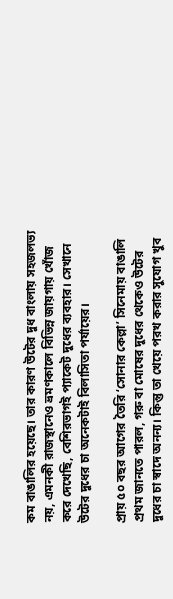কম বাঙালির হয়েছে। তার কারণ উটের দুধ বাংলায় সহজলভ্য নয়, এমনকী রাজস্থানেও ভ্রমণকালে বিভিন্ন জায়গায় খোঁজ করে দেখেছি, বেশিরভাগই প্যাকেট দুধের ব্যবহার। সেখানে উটের দুধের চা অনেকটাই বিলাসিতা পর্যায়ের।

প্রায় ৫০ বছর আগের তৈরি ‘সোনার কেল্লা’ সিনেমায় বাঙালি প্রথম জানতে পারল, গরু বা মোষের দুধের থেকেও উটের দুধের চা স্বাদে অনন্য। কিন্তু তা খেয়ে পরখ করার সুযোগ খুব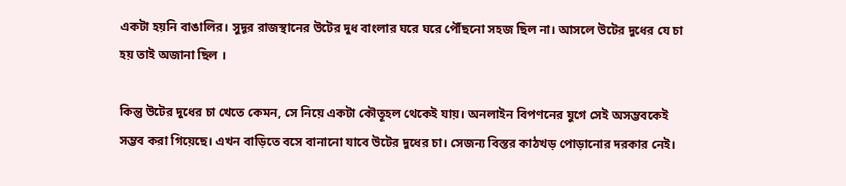একটা হয়নি বাঙালির। সুদূর রাজস্থানের উটের দুধ বাংলার ঘরে ঘরে পৌঁছনো সহজ ছিল না। আসলে উটের দুধের যে চা হয় তাই অজানা ছিল ।

কিন্তু উটের দুধের চা খেতে কেমন, সে নিয়ে একটা কৌতূহল থেকেই যায়। অনলাইন বিপণনের যুগে সেই অসম্ভবকেই সম্ভব করা গিয়েছে। এখন বাড়িতে বসে বানানো যাবে উটের দুধের চা। সেজন্য বিস্তর কাঠখড় পোড়ানোর দরকার নেই।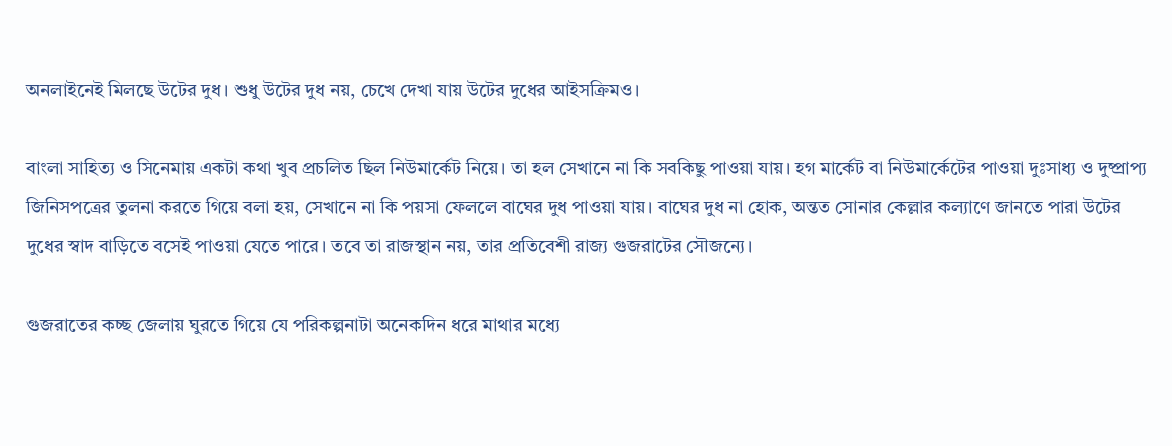অনলাইনেই মিলছে উটের দুধ। শুধু উটের দুধ নয়, চেখে দেখা যায় উটের দুধের আইসক্রিমও।

বাংলা সাহিত্য ও সিনেমায় একটা কথা খুব প্রচলিত ছিল নিউমার্কেট নিয়ে। তা হল সেখানে না কি সবকিছু পাওয়া যায়। হগ মার্কেট বা নিউমার্কেটের পাওয়া দুঃসাধ্য ও দুষ্প্রাপ্য জিনিসপত্রের তুলনা করতে গিয়ে বলা হয়, সেখানে না কি পয়সা ফেললে বাঘের দুধ পাওয়া যায়। বাঘের দুধ না হোক, অন্তত সোনার কেল্লার কল্যাণে জানতে পারা উটের দুধের স্বাদ বাড়িতে বসেই পাওয়া যেতে পারে। তবে তা রাজস্থান নয়, তার প্রতিবেশী রাজ্য গুজরাটের সৌজন্যে।

গুজরাতের কচ্ছ জেলায় ঘুরতে গিয়ে যে পরিকল্পনাটা অনেকদিন ধরে মাথার মধ্যে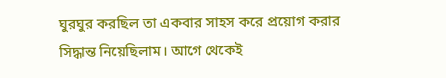ঘুরঘুর করছিল তা একবার সাহস করে প্রয়োগ করার সিদ্ধান্ত নিয়েছিলাম। আগে থেকেই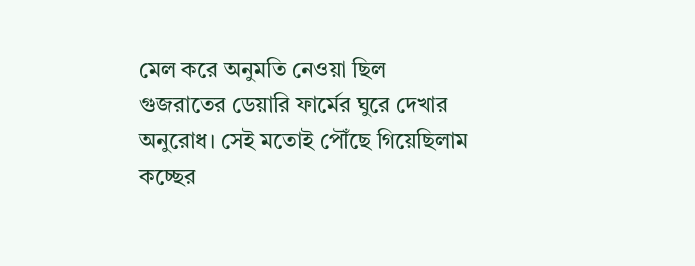মেল করে অনুমতি নেওয়া ছিল গুজরাতের ডেয়ারি ফার্মের ঘুরে দেখার অনুরোধ। সেই মতোই পৌঁছে গিয়েছিলাম কচ্ছের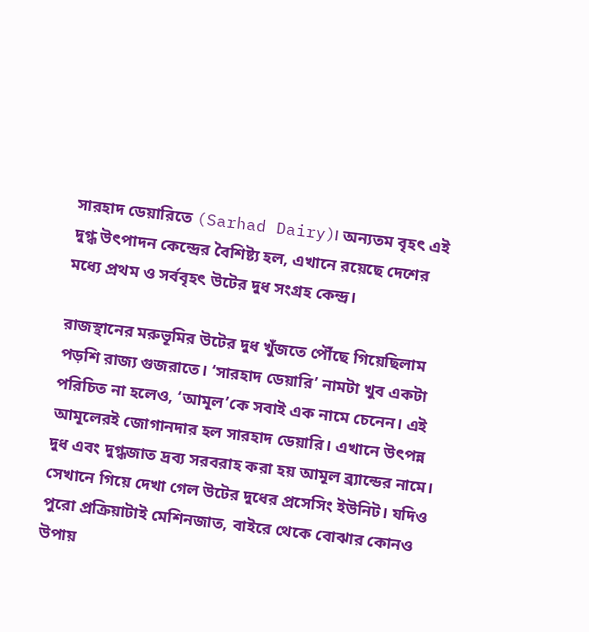সারহাদ ডেয়ারিতে (Sarhad Dairy)। অন্যতম বৃহৎ এই দুগ্ধ উৎপাদন কেন্দ্রের বৈশিষ্ট্য হল, এখানে রয়েছে দেশের মধ্যে প্রথম ও সর্ববৃহৎ উটের দুধ সংগ্রহ কেন্দ্র।

রাজস্থানের মরুভূমির উটের দুধ খুঁজতে পৌঁছে গিয়েছিলাম পড়শি রাজ্য গুজরাতে। ‘সারহাদ ডেয়ারি’ নামটা খুব একটা পরিচিত না হলেও, ‘আমূল’কে সবাই এক নামে চেনেন। এই আমূলেরই জোগানদার হল সারহাদ ডেয়ারি। এখানে উৎপন্ন দুধ এবং দুগ্ধজাত দ্রব্য সরবরাহ করা হয় আমূল ব্র্যান্ডের নামে। সেখানে গিয়ে দেখা গেল উটের দুধের প্রসেসিং ইউনিট। যদিও পুরো প্রক্রিয়াটাই মেশিনজাত, বাইরে থেকে বোঝার কোনও উপায়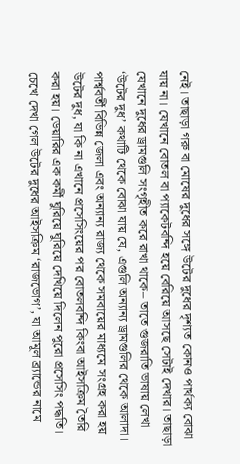নেই। তাছাড়া গরু বা মোষের দুধের সঙ্গে উটের দুধের দৃশ্যত কোনও পার্থক্য বোঝা যায় না। যেখানে বোতল বা প্যাকেটবন্দি হয়ে বেরিয়ে আসছে সেটাই দেখার। তাছাড়া যেখানে দুধের ড্রামগুলি সংগৃহীত করে রাখা থাকে– তাতে গুজরাতি ভাষায় লেখা ‘উটের দুধ’ কথাটি থেকে বোঝা যায় যে, এগুলি অন্যান্য ড্রামগুলির থেকে আলাদা। পার্শ্ববর্তী বিভিন্ন জেলা এবং অন্যান্য রাজ্য থেকে সমবায়ের মাধ্যমে সংগ্রহ করা হয় উটের দুধ, যা কি না এখানে প্রসেসিংয়ের পর বোতলবন্দি কিংবা আইসক্রিম তৈরি করা হয়। ডেয়ারির এক কর্মী ঘুরিয়ে ঘুরিয়ে দেখিয়ে দিলেন পুরো প্রসেসিং পদ্ধতি। চেখে দেখা গেল উটের দুধের আইসক্রিম ‘রাজভোগ’, যা আমূল ব্র্যান্ডের নামে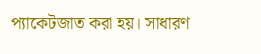প্যাকেটজাত করা হয়। সাধারণ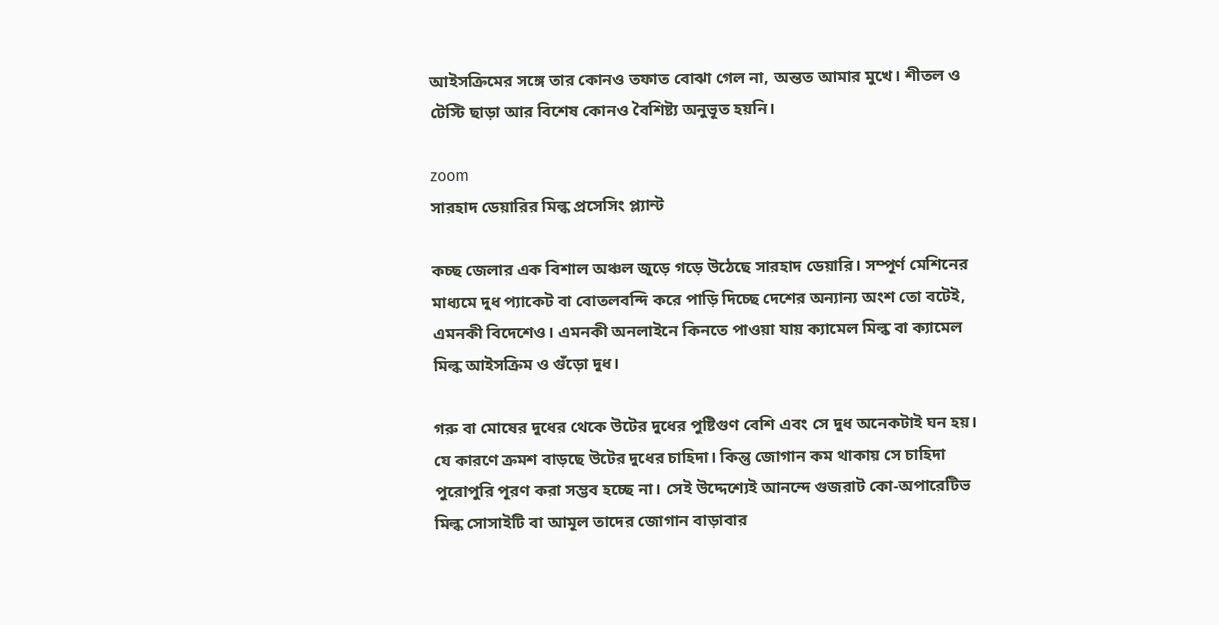আইসক্রিমের সঙ্গে তার কোনও তফাত বোঝা গেল না, অন্তত আমার মুখে। শীতল ও টেস্টি ছাড়া আর বিশেষ কোনও বৈশিষ্ট্য অনুভূত হয়নি।

zoom
সারহাদ ডেয়ারির মিল্ক প্রসেসিং প্ল্যান্ট

কচ্ছ জেলার এক বিশাল অঞ্চল জুড়ে গড়ে উঠেছে সারহাদ ডেয়ারি। সম্পূর্ণ মেশিনের মাধ্যমে দুধ প্যাকেট বা বোতলবন্দি করে পাড়ি দিচ্ছে দেশের অন্যান্য অংশ তো বটেই, এমনকী বিদেশেও। এমনকী অনলাইনে কিনতে পাওয়া যায় ক্যামেল মিল্ক বা ক্যামেল মিল্ক আইসক্রিম ও গুঁড়ো দুধ।

গরু বা মোষের দুধের থেকে উটের দুধের পুষ্টিগুণ বেশি এবং সে দুধ অনেকটাই ঘন হয়। যে কারণে ক্রমশ বাড়ছে উটের দুধের চাহিদা। কিন্তু জোগান কম থাকায় সে চাহিদা পুরোপুরি পূরণ করা সম্ভব হচ্ছে না। সেই উদ্দেশ্যেই আনন্দে গুজরাট কো-অপারেটিভ মিল্ক সোসাইটি বা আমূল তাদের জোগান বাড়াবার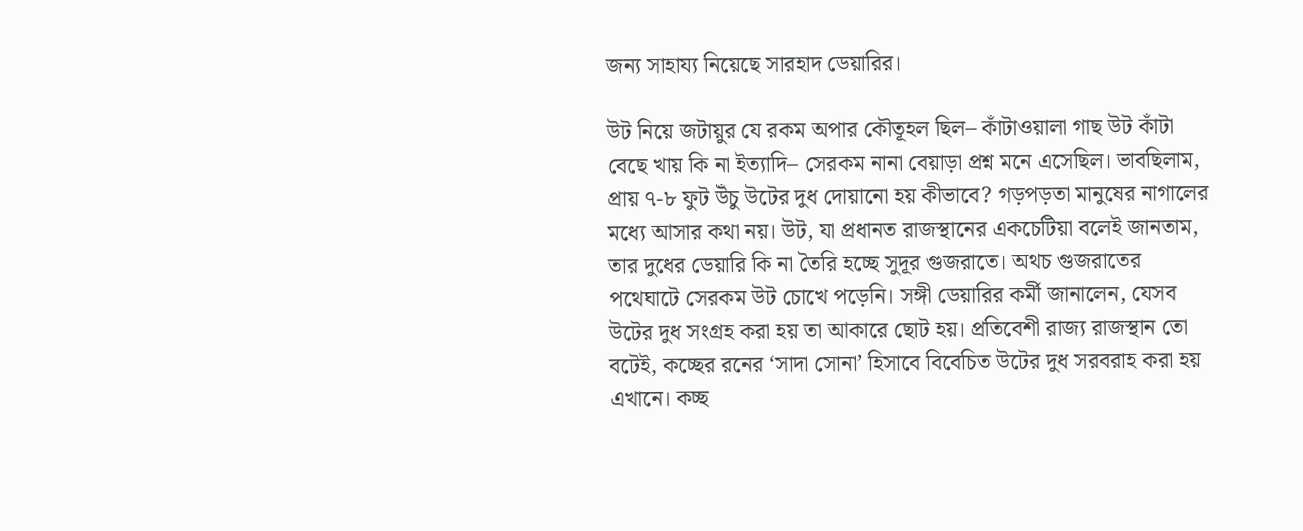জন্য সাহায্য নিয়েছে সারহাদ ডেয়ারির।

উট নিয়ে জটায়ুর যে রকম অপার কৌতূহল ছিল– কাঁটাওয়ালা গাছ উট কাঁটা বেছে খায় কি না ইত্যাদি– সেরকম নানা বেয়াড়া প্রশ্ন মনে এসেছিল। ভাবছিলাম, প্রায় ৭-৮ ফুট উঁচু উটের দুধ দোয়ানো হয় কীভাবে? গড়পড়তা মানুষের নাগালের মধ্যে আসার কথা নয়। উট, যা প্রধানত রাজস্থানের একচেটিয়া বলেই জানতাম, তার দুধের ডেয়ারি কি না তৈরি হচ্ছে সুদূর গুজরাতে। অথচ গুজরাতের পথেঘাটে সেরকম উট চোখে পড়েনি। সঙ্গী ডেয়ারির কর্মী জানালেন, যেসব উটের দুধ সংগ্রহ করা হয় তা আকারে ছোট হয়। প্রতিবেশী রাজ্য রাজস্থান তো বটেই, কচ্ছের রনের ‘সাদা সোনা’ হিসাবে বিবেচিত উটের দুধ সরবরাহ করা হয় এখানে। কচ্ছ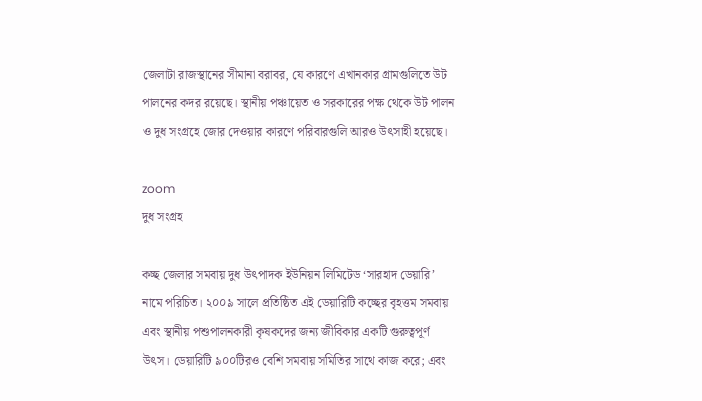জেলাটা রাজস্থানের সীমানা বরাবর, যে কারণে এখানকার গ্রামগুলিতে উট পালনের কদর রয়েছে। স্থানীয় পঞ্চায়েত ও সরকারের পক্ষ থেকে উট পালন ও দুধ সংগ্রহে জোর দেওয়ার কারণে পরিবারগুলি আরও উৎসাহী হয়েছে।

zoom
দুধ সংগ্রহ

কচ্ছ জেলার সমবায় দুধ উৎপাদক ইউনিয়ন লিমিটেড ‘সারহাদ ডেয়ারি’ নামে পরিচিত। ২০০৯ সালে প্রতিষ্ঠিত এই ডেয়ারিটি কচ্ছের বৃহত্তম সমবায় এবং স্থানীয় পশুপালনকারী কৃষকদের জন্য জীবিকার একটি গুরুত্বপূর্ণ উৎস। ডেয়ারিটি ৯০০টিরও বেশি সমবায় সমিতির সাথে কাজ করে; এবং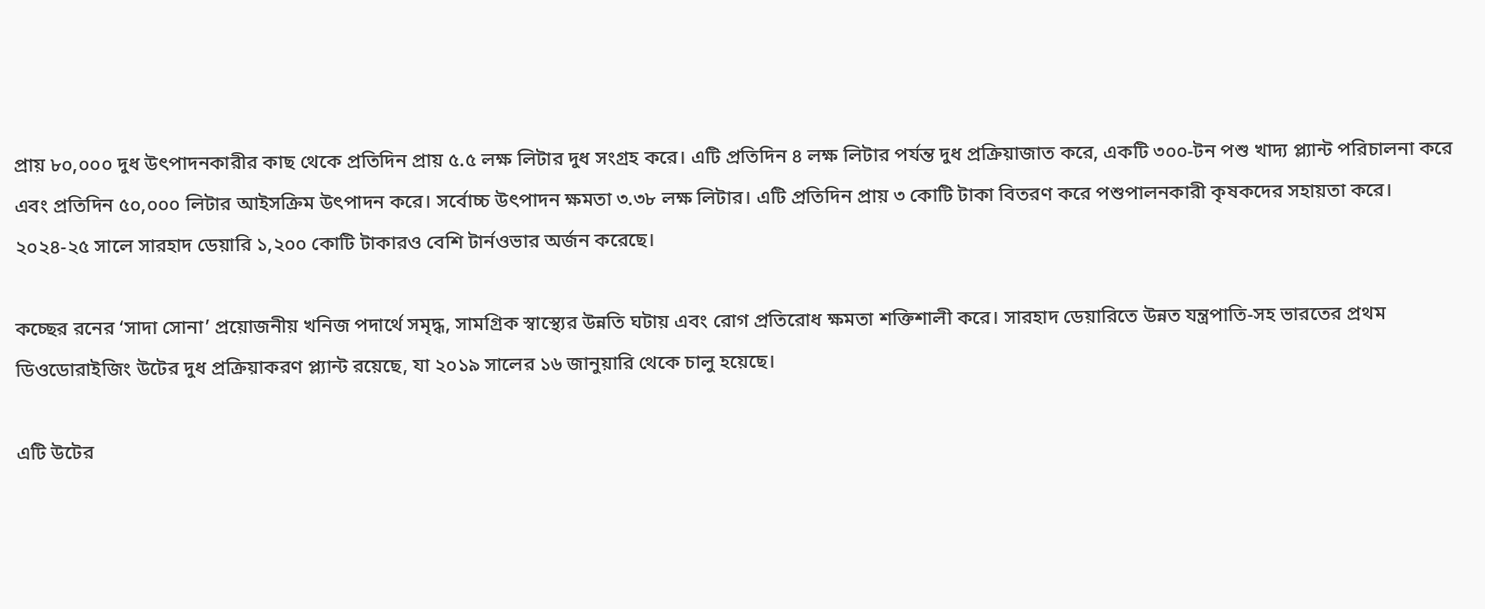প্রায় ৮০,০০০ দুধ উৎপাদনকারীর কাছ থেকে প্রতিদিন প্রায় ৫.৫ লক্ষ লিটার দুধ সংগ্রহ করে। এটি প্রতিদিন ৪ লক্ষ লিটার পর্যন্ত দুধ প্রক্রিয়াজাত করে, একটি ৩০০-টন পশু খাদ্য প্ল্যান্ট পরিচালনা করে এবং প্রতিদিন ৫০,০০০ লিটার আইসক্রিম উৎপাদন করে। সর্বোচ্চ উৎপাদন ক্ষমতা ৩.৩৮ লক্ষ লিটার। এটি প্রতিদিন প্রায় ৩ কোটি টাকা বিতরণ করে পশুপালনকারী কৃষকদের সহায়তা করে। ২০২৪-২৫ সালে সারহাদ ডেয়ারি ১,২০০ কোটি টাকারও বেশি টার্নওভার অর্জন করেছে।

কচ্ছের রনের ‘সাদা সোনা’ প্রয়োজনীয় খনিজ পদার্থে সমৃদ্ধ, সামগ্রিক স্বাস্থ্যের উন্নতি ঘটায় এবং রোগ প্রতিরোধ ক্ষমতা শক্তিশালী করে। সারহাদ ডেয়ারিতে উন্নত যন্ত্রপাতি-সহ ভারতের প্রথম ডিওডোরাইজিং উটের দুধ প্রক্রিয়াকরণ প্ল্যান্ট রয়েছে, যা ২০১৯ সালের ১৬ জানুয়ারি থেকে চালু হয়েছে।

এটি উটের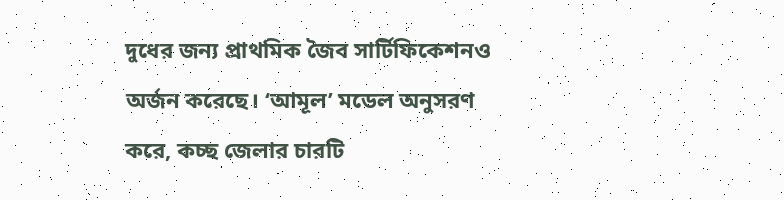দুধের জন্য প্রাথমিক জৈব সার্টিফিকেশনও অর্জন করেছে। ‘আমূল’ মডেল অনুসরণ করে, কচ্ছ জেলার চারটি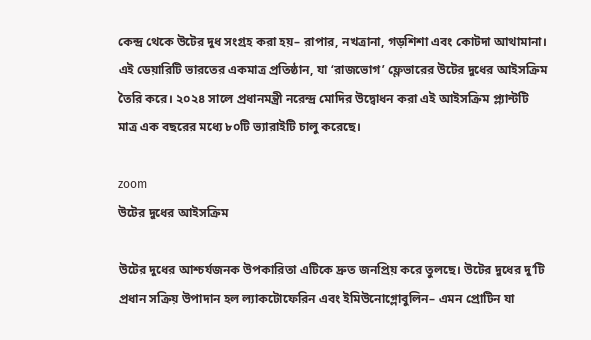কেন্দ্র থেকে উটের দুধ সংগ্রহ করা হয়– রাপার, নখত্রানা, গড়শিশা এবং কোটদা আথামানা। এই ডেয়ারিটি ভারতের একমাত্র প্রতিষ্ঠান, যা ‘রাজভোগ’ ফ্লেভারের উটের দুধের আইসক্রিম তৈরি করে। ২০২৪ সালে প্রধানমন্ত্রী নরেন্দ্র মোদির উদ্বোধন করা এই আইসক্রিম প্ল্যান্টটি মাত্র এক বছরের মধ্যে ৮০টি ভ্যারাইটি চালু করেছে।

zoom
উটের দুধের আইসক্রিম

উটের দুধের আশ্চর্যজনক উপকারিতা এটিকে দ্রুত জনপ্রিয় করে তুলছে। উটের দুধের দু’টি প্রধান সক্রিয় উপাদান হল ল্যাকটোফেরিন এবং ইমিউনোগ্লোবুলিন– এমন প্রোটিন যা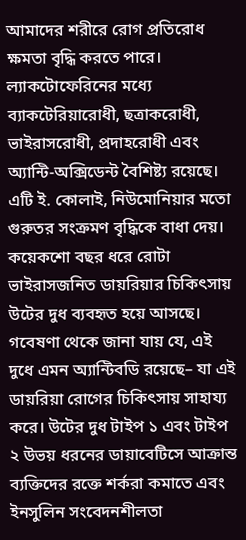আমাদের শরীরে রোগ প্রতিরোধ ক্ষমতা বৃদ্ধি করতে পারে। ল্যাকটোফেরিনের মধ্যে ব্যাকটেরিয়ারোধী, ছত্রাকরোধী, ভাইরাসরোধী, প্রদাহরোধী এবং অ্যান্টি-অক্সিডেন্ট বৈশিষ্ট্য রয়েছে। এটি ই. কোলাই, নিউমোনিয়ার মতো গুরুতর সংক্রমণ বৃদ্ধিকে বাধা দেয়। কয়েকশো বছর ধরে রোটা ভাইরাসজনিত ডায়রিয়ার চিকিৎসায় উটের দুধ ব্যবহৃত হয়ে আসছে। গবেষণা থেকে জানা যায় যে, এই দুধে এমন অ্যান্টিবডি রয়েছে– যা এই ডায়রিয়া রোগের চিকিৎসায় সাহায্য করে। উটের দুধ টাইপ ১ এবং টাইপ ২ উভয় ধরনের ডায়াবেটিসে আক্রান্ত ব্যক্তিদের রক্তে শর্করা কমাতে এবং ইনসুলিন সংবেদনশীলতা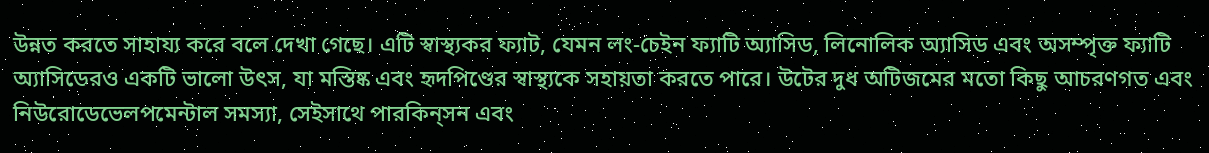উন্নত করতে সাহায্য করে বলে দেখা গেছে। এটি স্বাস্থ্যকর ফ্যাট, যেমন লং-চেইন ফ্যাটি অ্যাসিড, লিনোলিক অ্যাসিড এবং অসম্পৃক্ত ফ্যাটি অ্যাসিডেরও একটি ভালো উৎস, যা মস্তিষ্ক এবং হৃদপিণ্ডের স্বাস্থ্যকে সহায়তা করতে পারে। উটের দুধ অটিজমের মতো কিছু আচরণগত এবং নিউরোডেভেলপমেন্টাল সমস্যা, সেইসাথে পারকিন্‌সন এবং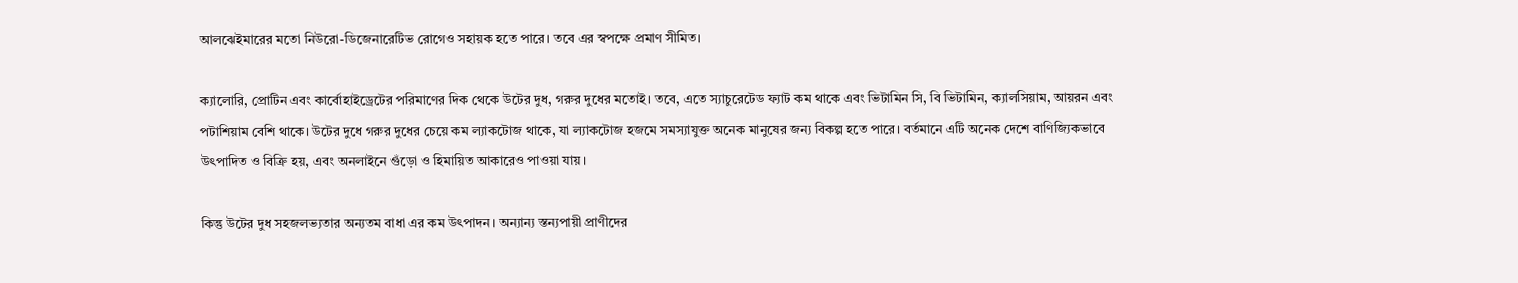আলঝেইমারের মতো নিউরো-ডিজেনারেটিভ রোগেও সহায়ক হতে পারে। তবে এর স্বপক্ষে প্রমাণ সীমিত।

ক্যালোরি, প্রোটিন এবং কার্বোহাইড্রেটের পরিমাণের দিক থেকে উটের দুধ, গরুর দুধের মতোই। তবে, এতে স্যাচুরেটেড ফ্যাট কম থাকে এবং ভিটামিন সি, বি ভিটামিন, ক্যালসিয়াম, আয়রন এবং পটাশিয়াম বেশি থাকে। উটের দুধে গরুর দুধের চেয়ে কম ল্যাকটোজ থাকে, যা ল্যাকটোজ হজমে সমস্যাযুক্ত অনেক মানুষের জন্য বিকল্প হতে পারে। বর্তমানে এটি অনেক দেশে বাণিজ্যিকভাবে উৎপাদিত ও বিক্রি হয়, এবং অনলাইনে গুঁড়ো ও হিমায়িত আকারেও পাওয়া যায়।

কিন্তু উটের দুধ সহজলভ্যতার অন্যতম বাধা এর কম উৎপাদন। অন্যান্য স্তন্যপায়ী প্রাণীদের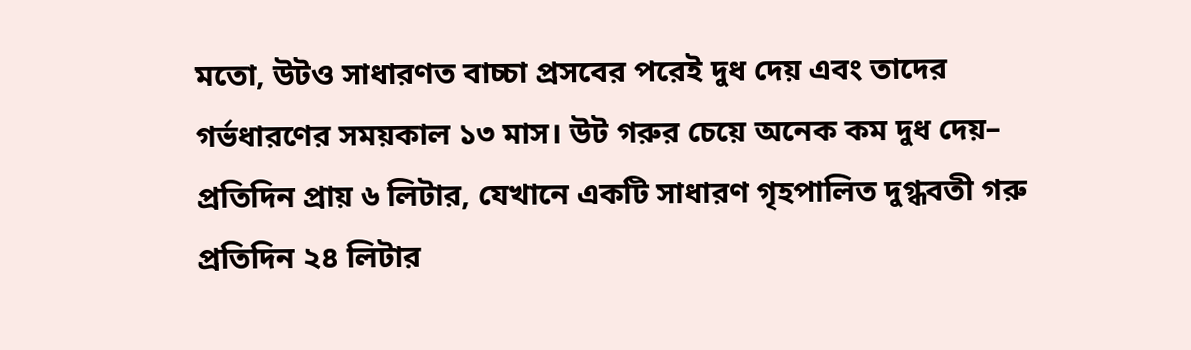মতো, উটও সাধারণত বাচ্চা প্রসবের পরেই দুধ দেয় এবং তাদের গর্ভধারণের সময়কাল ১৩ মাস। উট গরুর চেয়ে অনেক কম দুধ দেয়– প্রতিদিন প্রায় ৬ লিটার, যেখানে একটি সাধারণ গৃহপালিত দুগ্ধবতী গরু প্রতিদিন ২৪ লিটার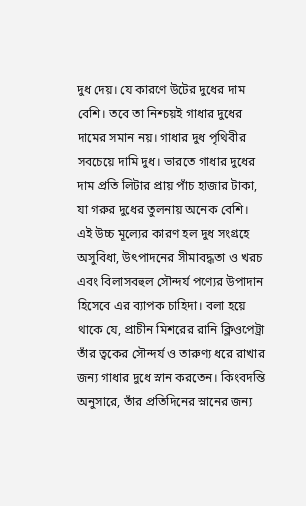দুধ দেয়। যে কারণে উটের দুধের দাম বেশি। তবে তা নিশ্চয়ই গাধার দুধের দামের সমান নয়। গাধার দুধ পৃথিবীর সবচেয়ে দামি দুধ। ভারতে গাধার দুধের দাম প্রতি লিটার প্রায় পাঁচ হাজার টাকা, যা গরুর দুধের তুলনায় অনেক বেশি। এই উচ্চ মূল্যের কারণ হল দুধ সংগ্রহে অসুবিধা, উৎপাদনের সীমাবদ্ধতা ও খরচ এবং বিলাসবহুল সৌন্দর্য পণ্যের উপাদান হিসেবে এর ব্যাপক চাহিদা। বলা হয়ে থাকে যে, প্রাচীন মিশরের রানি ক্লিওপেট্রা তাঁর ত্বকের সৌন্দর্য ও তারুণ্য ধরে রাখার জন্য গাধার দুধে স্নান করতেন। কিংবদন্তি অনুসারে, তাঁর প্রতিদিনের স্নানের জন্য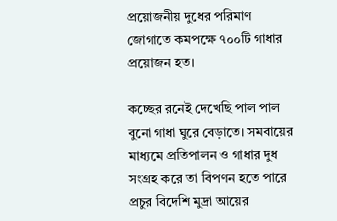প্রয়োজনীয় দুধের পরিমাণ জোগাতে কমপক্ষে ৭০০টি গাধার প্রয়োজন হত।

কচ্ছের রনেই দেখেছি পাল পাল বুনো গাধা ঘুরে বেড়াতে। সমবায়ের মাধ্যমে প্রতিপালন ও গাধার দুধ সংগ্রহ করে তা বিপণন হতে পারে প্রচুর বিদেশি মুদ্রা আয়ের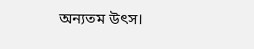অন্যতম উৎস।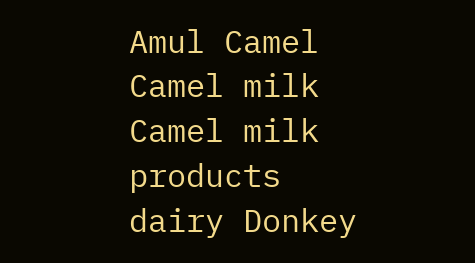Amul Camel Camel milk Camel milk products dairy Donkey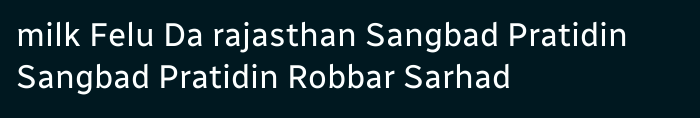milk Felu Da rajasthan Sangbad Pratidin Sangbad Pratidin Robbar Sarhad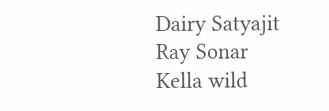Dairy Satyajit Ray Sonar Kella wild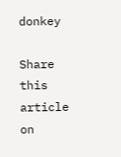donkey

Share this article on